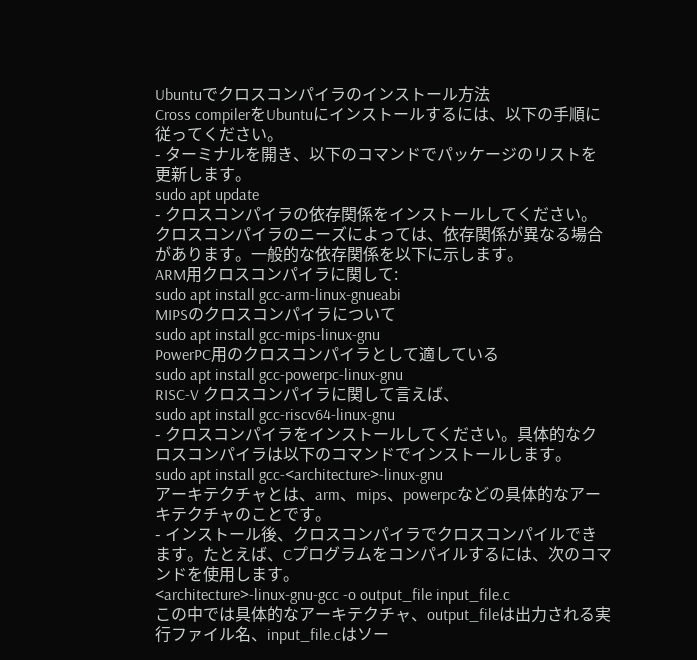Ubuntuでクロスコンパイラのインストール方法
Cross compilerをUbuntuにインストールするには、以下の手順に従ってください。
- ターミナルを開き、以下のコマンドでパッケージのリストを更新します。
sudo apt update
- クロスコンパイラの依存関係をインストールしてください。クロスコンパイラのニーズによっては、依存関係が異なる場合があります。一般的な依存関係を以下に示します。
ARM用クロスコンパイラに関して:
sudo apt install gcc-arm-linux-gnueabi
MIPSのクロスコンパイラについて
sudo apt install gcc-mips-linux-gnu
PowerPC用のクロスコンパイラとして適している
sudo apt install gcc-powerpc-linux-gnu
RISC-V クロスコンパイラに関して言えば、
sudo apt install gcc-riscv64-linux-gnu
- クロスコンパイラをインストールしてください。具体的なクロスコンパイラは以下のコマンドでインストールします。
sudo apt install gcc-<architecture>-linux-gnu
アーキテクチャとは、arm、mips、powerpcなどの具体的なアーキテクチャのことです。
- インストール後、クロスコンパイラでクロスコンパイルできます。たとえば、Cプログラムをコンパイルするには、次のコマンドを使用します。
<architecture>-linux-gnu-gcc -o output_file input_file.c
この中では具体的なアーキテクチャ、output_fileは出力される実行ファイル名、input_file.cはソー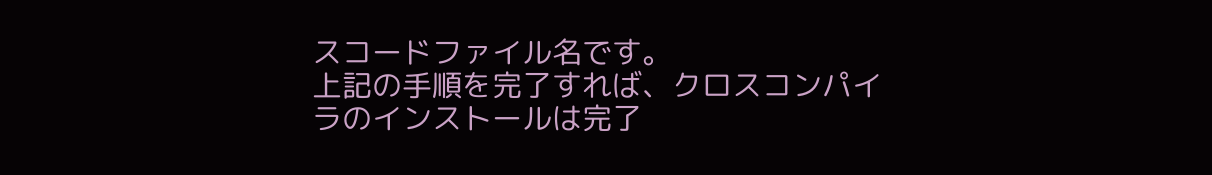スコードファイル名です。
上記の手順を完了すれば、クロスコンパイラのインストールは完了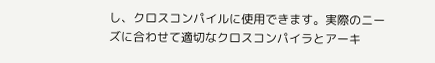し、クロスコンパイルに使用できます。実際のニーズに合わせて適切なクロスコンパイラとアーキ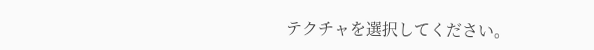テクチャを選択してください。